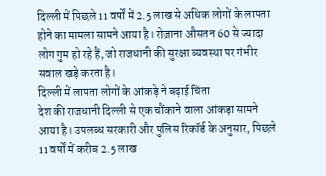दिल्ली में पिछले 11 वर्षों में 2.5 लाख से अधिक लोगों के लापता होने का मामला सामने आया है। रोज़ाना औसतन 60 से ज्यादा लोग गुम हो रहे हैं, जो राजधानी की सुरक्षा व्यवस्था पर गंभीर सवाल खड़े करता है।
दिल्ली में लापता लोगों के आंकड़े ने बढ़ाई चिंता
देश की राजधानी दिल्ली से एक चौंकाने वाला आंकड़ा सामने आया है। उपलब्ध सरकारी और पुलिस रिकॉर्ड के अनुसार, पिछले 11 वर्षों में करीब 2.5 लाख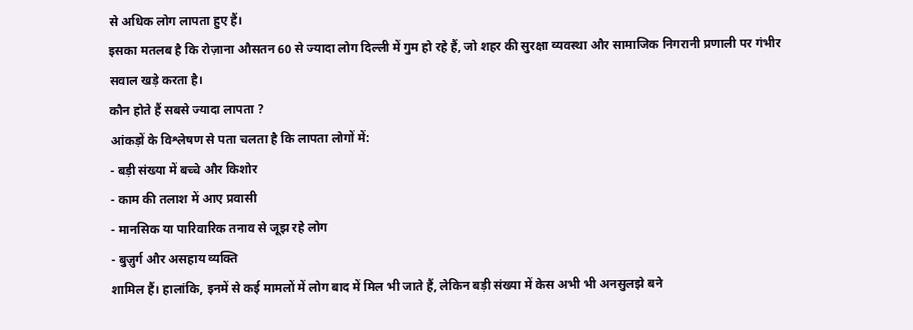से अधिक लोग लापता हुए हैं।
इसका मतलब है कि रोज़ाना औसतन 60 से ज्यादा लोग दिल्ली में गुम हो रहे हैं, जो शहर की सुरक्षा व्यवस्था और सामाजिक निगरानी प्रणाली पर गंभीर सवाल खड़े करता है।
कौन होते हैं सबसे ज्यादा लापता ?
आंकड़ों के विश्लेषण से पता चलता है कि लापता लोगों में:
- बड़ी संख्या में बच्चे और किशोर
- काम की तलाश में आए प्रवासी
- मानसिक या पारिवारिक तनाव से जूझ रहे लोग
- बुज़ुर्ग और असहाय व्यक्ति
शामिल हैं। हालांकि, इनमें से कई मामलों में लोग बाद में मिल भी जाते हैं, लेकिन बड़ी संख्या में केस अभी भी अनसुलझे बने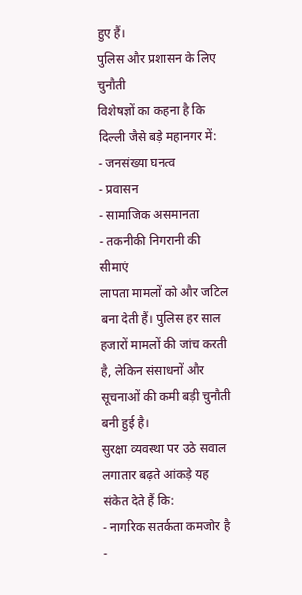हुए हैं।
पुलिस और प्रशासन के लिए चुनौती
विशेषज्ञों का कहना है कि दिल्ली जैसे बड़े महानगर में:
- जनसंख्या घनत्व
- प्रवासन
- सामाजिक असमानता
- तकनीकी निगरानी की सीमाएं
लापता मामलों को और जटिल बना देती हैं। पुलिस हर साल हजारों मामलों की जांच करती है, लेकिन संसाधनों और सूचनाओं की कमी बड़ी चुनौती बनी हुई है।
सुरक्षा व्यवस्था पर उठे सवाल
लगातार बढ़ते आंकड़े यह संकेत देते हैं कि:
- नागरिक सतर्कता कमजोर है
-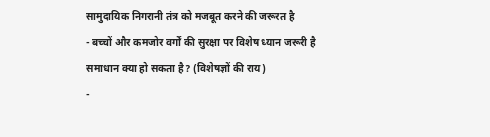सामुदायिक निगरानी तंत्र को मजबूत करने की जरूरत है
- बच्चों और कमजोर वर्गों की सुरक्षा पर विशेष ध्यान जरूरी है
समाधान क्या हो सकता है? (विशेषज्ञों की राय)
-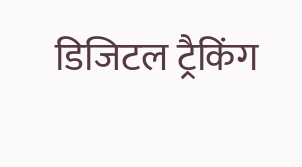डिजिटल ट्रैकिंग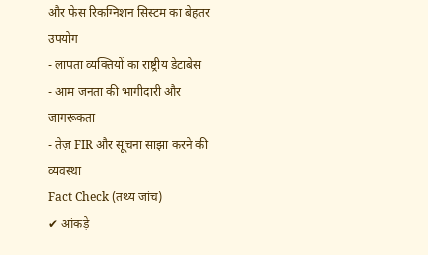और फेस रिकग्निशन सिस्टम का बेहतर उपयोग
- लापता व्यक्तियों का राष्ट्रीय डेटाबेस
- आम जनता की भागीदारी और जागरूकता
- तेज़ FIR और सूचना साझा करने की व्यवस्था
Fact Check (तथ्य जांच)
✔ आंकड़े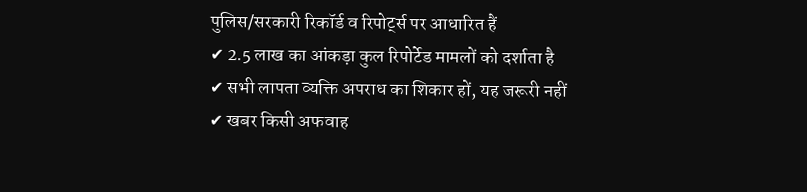पुलिस/सरकारी रिकॉर्ड व रिपोर्ट्स पर आधारित हैं
✔ 2.5 लाख का आंकड़ा कुल रिपोर्टेड मामलों को दर्शाता है
✔ सभी लापता व्यक्ति अपराध का शिकार हों, यह जरूरी नहीं
✔ खबर किसी अफवाह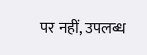पर नहीं, उपलब्ध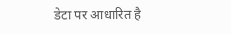डेटा पर आधारित है